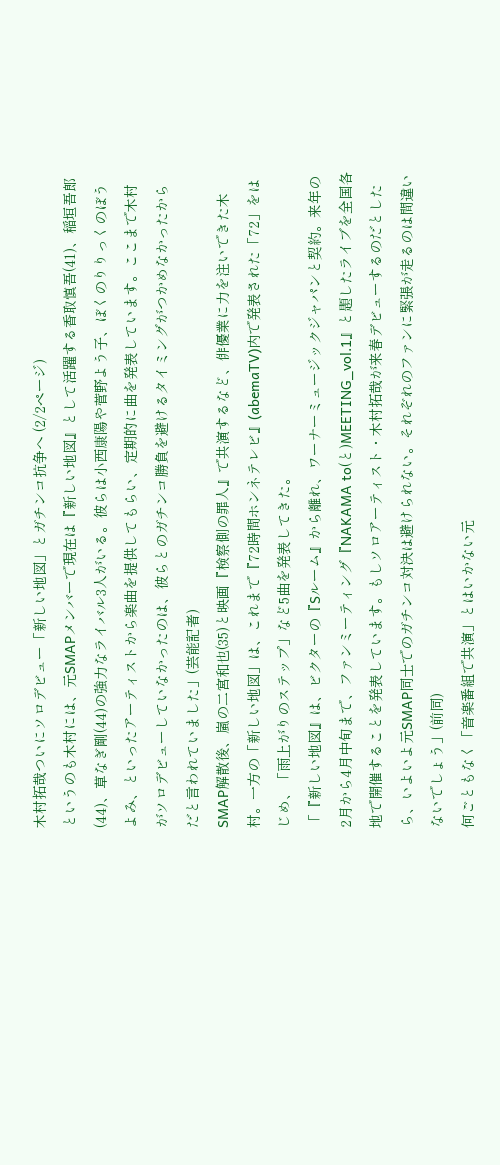木村拓哉ついにソロデビュー「新しい地図」とガチンコ抗争へ (2/2ページ)
というのも木村には、元SMAPメンバーで現在は『新しい地図』として活躍する香取慎吾(41)、稲垣吾郎(44)、草なぎ剛(44)の強力なライバル3人がいる。彼らは小西康陽や菅野よう子、ぼくのりりっくのぼうよみ、といったアーティストから楽曲を提供してもらい、定期的に曲を発表しています。ここまで木村がソロデビューしていなかったのは、彼らとのガチンコ勝負を避けるタイミングがつかめなかったからだと言われていました」(芸能記者)
SMAP解散後、嵐の二宮和也(35)と映画『検察側の罪人』で共演するなど、俳優業に力を注いできた木村。一方の「新しい地図」は、これまで『72時間ホンネテレビ』(abemaTV)内で発表された「72」をはじめ、「雨上がりのステップ」など5曲を発表してきた。
「『新しい地図』は、ビクターの『Sルーム』から離れ、ワーナーミュージックジャパンと契約。来年の2月から4月中旬まで、ファンミーティング『NAKAMA to(と)MEETING_vol.1』と題したライブを全国各地で開催することを発表しています。もしソロアーティスト・木村拓哉が来春デビューするのだとしたら、いよいよ元SMAP同士でのガチンコ対決は避けられない。それぞれのファンに緊張が走るのは間違いないでしょう」(前同)
何ごともなく「音楽番組で共演」とはいかない元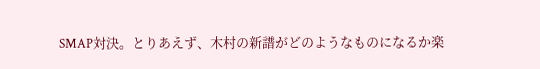SMAP対決。とりあえず、木村の新譜がどのようなものになるか楽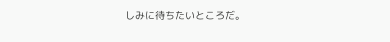しみに待ちたいところだ。